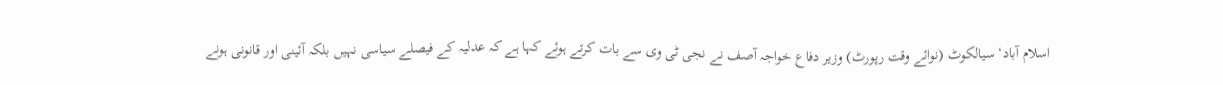اسلام آباد‘ سیالکوٹ (نوائے وقت رپورٹ) وزیر دفاع خواجہ آصف نے نجی ٹی وی سے بات کرتے ہوئے کہا ہے کہ عدلیہ کے فیصلے سیاسی نہیں بلکہ آئینی اور قانونی ہونے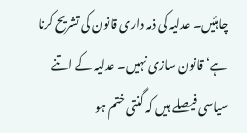چاہئیں۔ عدلیہ کی ذمہ داری قانون کی تشریح کرنا ہے‘ قانون سازی نہیں۔ عدلیہ کے اتنے سیاسی فیصلے ہیں کہ گنتی ختم ہو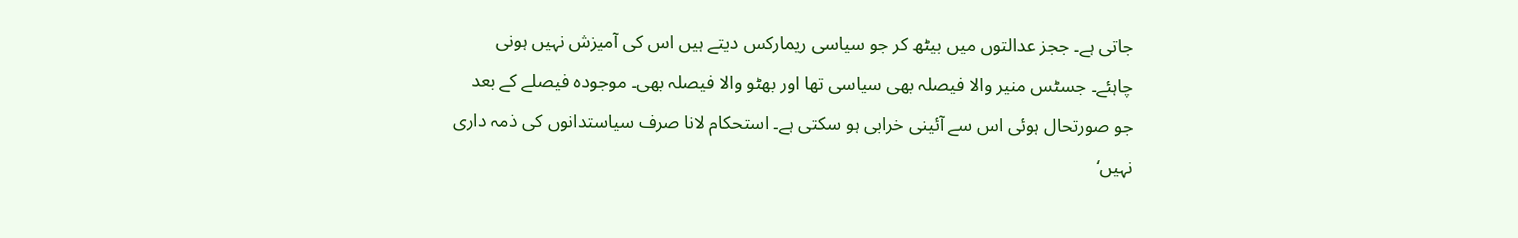جاتی ہے۔ ججز عدالتوں میں بیٹھ کر جو سیاسی ریمارکس دیتے ہیں اس کی آمیزش نہیں ہونی چاہئے۔ جسٹس منیر والا فیصلہ بھی سیاسی تھا اور بھٹو والا فیصلہ بھی۔ موجودہ فیصلے کے بعد جو صورتحال ہوئی اس سے آئینی خرابی ہو سکتی ہے۔ استحکام لانا صرف سیاستدانوں کی ذمہ داری نہیں‘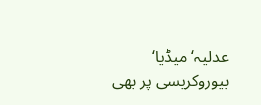عدلیہ‘ میڈیا‘ بیوروکریسی پر بھی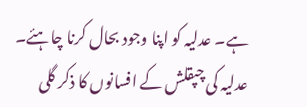ہے۔ عدلیہ کو اپنا وجود بحال کرنا چاہئے۔ عدلیہ کی چپقلش کے افسانوں کا ذکر گلی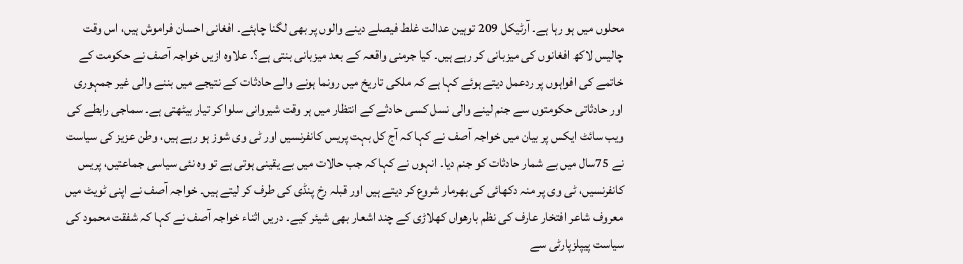محلوں میں ہو رہا ہے۔ آرٹیکل 209 توہین عدالت غلط فیصلے دینے والوں پر بھی لگنا چاہئے۔ افغانی احسان فراموش ہیں، اس وقت چالیس لاکھ افغانوں کی میزبانی کر رہے ہیں۔ کیا جرمنی واقعہ کے بعد میزبانی بنتی ہے؟۔ علاوہ ازیں خواجہ آصف نے حکومت کے خاتمے کی افواہوں پر ردعمل دیتے ہوئے کہا ہے کہ ملکی تاریخ میں رونما ہونے والے حادثات کے نتیجے میں بننے والی غیر جمہوری اور حادثاتی حکومتوں سے جنم لینے والی نسل کسی حادثے کے انتظار میں ہر وقت شیروانی سلوا کر تیار بیٹھتی ہے۔ سماجی رابطے کی ویب سائٹ ایکس پر بیان میں خواجہ آصف نے کہا کہ آج کل بہت پریس کانفرنسیں اور ٹی وی شوز ہو رہے ہیں، وطن عزیز کی سیاست نے 75سال میں بے شمار حادثات کو جنم دیا۔ انہوں نے کہا کہ جب حالات میں بے یقینی ہوتی ہے تو وہ نئی سیاسی جماعتیں، پریس کانفرنسیں، ٹی وی پر منہ دکھائی کی بھرمار شروع کر دیتے ہیں اور قبلہ رخ پنڈی کی طرف کر لیتے ہیں۔ خواجہ آصف نے اپنی ٹویٹ میں معروف شاعر افتخار عارف کی نظم بارھواں کھلاڑی کے چند اشعار بھی شیئر کیے۔ دریں اثناء خواجہ آصف نے کہا کہ شفقت محمود کی سیاست پیپلزپارٹی سے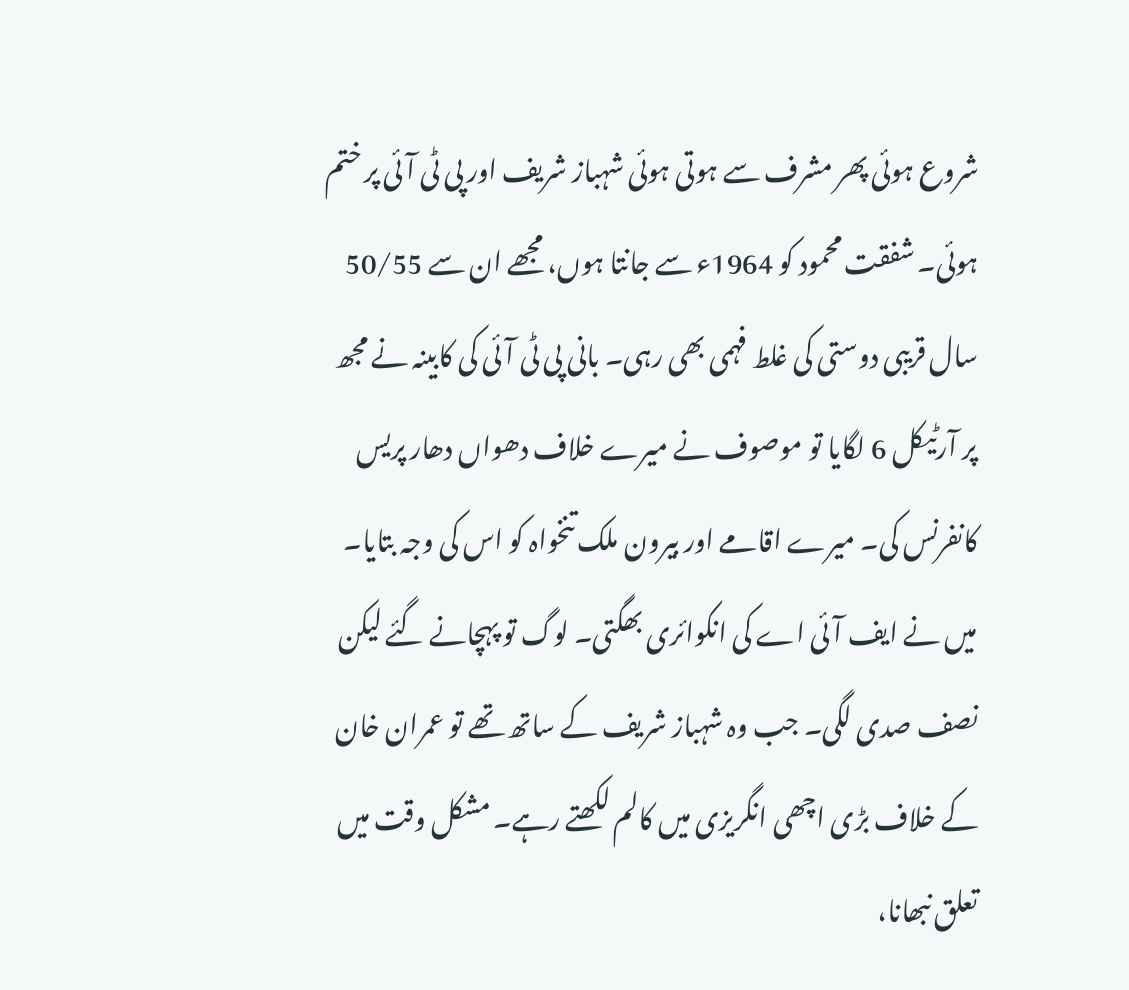شروع ہوئی پھر مشرف سے ہوتی ہوئی شہباز شریف اور پی ٹی آئی پر ختم ہوئی۔ شفقت محمود کو 1964ء سے جانتا ہوں، مجھے ان سے 50/55 سال قریبی دوستی کی غلط فہمی بھی رہی۔ بانی پی ٹی آئی کی کابینہ نے مجھ پر آرٹیکل 6 لگایا تو موصوف نے میرے خلاف دھواں دھار پریس کانفرنس کی۔ میرے اقامے اور بیرون ملک تنخواہ کو اس کی وجہ بتایا۔ میں نے ایف آئی اے کی انکوائری بھگتی۔ لوگ تو پہچانے گئے لیکن نصف صدی لگی۔ جب وہ شہباز شریف کے ساتھ تھے تو عمران خان کے خلاف بڑی اچھی انگریزی میں کالم لکھتے رہے۔ مشکل وقت میں تعلق نبھانا،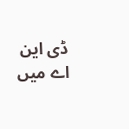ڈی این اے میں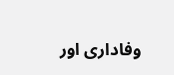وفاداری اور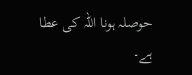حوصلہ ہونا اللہ کی عطا ہے۔